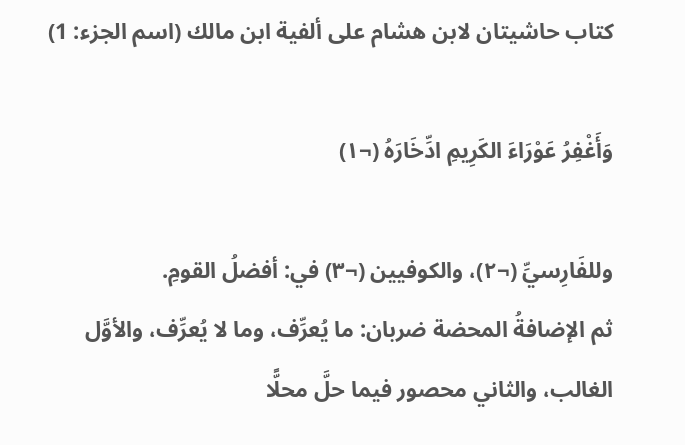كتاب حاشيتان لابن هشام على ألفية ابن مالك (اسم الجزء: 1)

وَأَغْفِرُ عَوْرَاءَ الكَرِيمِ ادِّخَارَهُ (¬١)

وللفَارِسيِّ (¬٢)، والكوفيين (¬٣) في: أفضلُ القومِ.
ثم الإضافةُ المحضة ضربان: ما يُعرِّف، وما لا يُعرِّف، والأوَّل الغالب، والثاني محصور فيما حلَّ محلًّا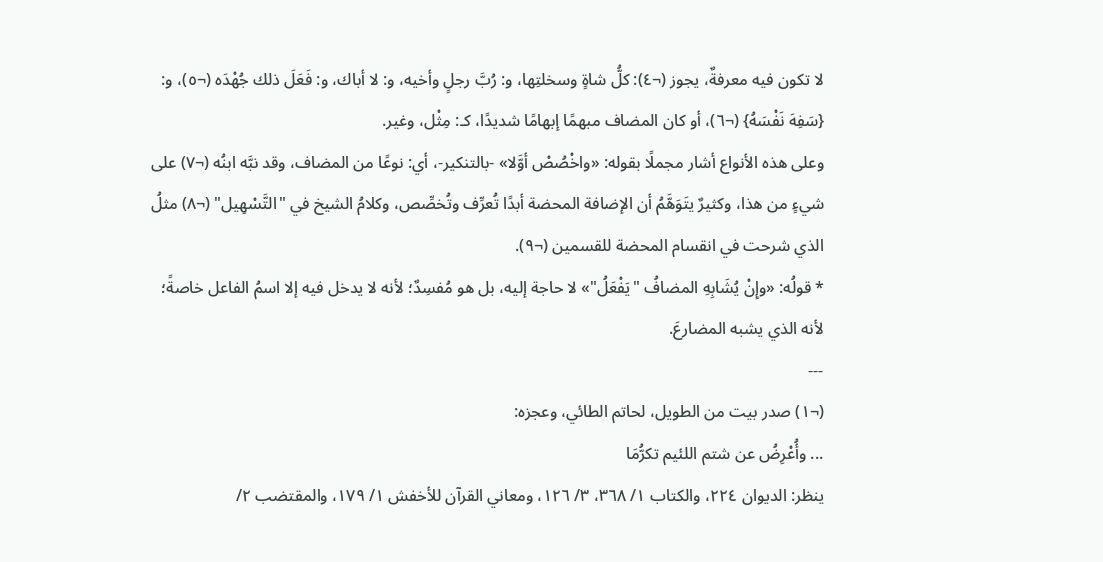لا تكون فيه معرفةٌ، يجوز (¬٤): كلُّ شاةٍ وسخلتِها، و: رُبَّ رجلٍ وأخيه، و: لا أباك، و: فَعَلَ ذلك جُهْدَه (¬٥)، و: {سَفِهَ نَفْسَهُ} (¬٦)، أو كان المضاف مبهمًا إبهامًا شديدًا، كـ: مِثْل، وغير.
وعلى هذه الأنواع أشار مجملًا بقوله: «واخْصُصْ أوَّلا» -بالتنكير-، أي: نوعًا من المضاف، وقد نبَّه ابنُه (¬٧) على شيءٍ من هذا، وكثيرٌ يتَوَهَّمُ أن الإضافة المحضة أبدًا تُعرِّف وتُخصِّص، وكلامُ الشيخ في "التَّسْهِيل" (¬٨) مثلُ الذي شرحت في انقسام المحضة للقسمين (¬٩).
* قولُه: «وإِنْ يُشَابِهِ المضافُ "يَفْعَلُ"» لا حاجة إليه، بل هو مُفسِدٌ؛ لأنه لا يدخل فيه إلا اسمُ الفاعل خاصةً؛ لأنه الذي يشبه المضارعَ.
---
(¬١) صدر بيت من الطويل، لحاتم الطائي، وعجزه:
... وأُعْرِضُ عن شتم اللئيم تكرُّمَا
ينظر: الديوان ٢٢٤، والكتاب ١/ ٣٦٨، ٣/ ١٢٦، ومعاني القرآن للأخفش ١/ ١٧٩، والمقتضب ٢/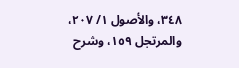٣٤٨، والأصول ١/ ٢٠٧، والمرتجل ١٥٩، وشرح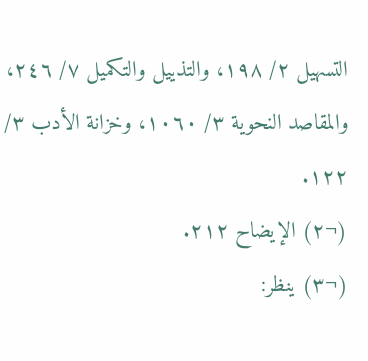التسهيل ٢/ ١٩٨، والتذييل والتكميل ٧/ ٢٤٦، والمقاصد النحوية ٣/ ١٠٦٠، وخزانة الأدب ٣/ ١٢٢.
(¬٢) الإيضاح ٢١٢.
(¬٣) ينظر: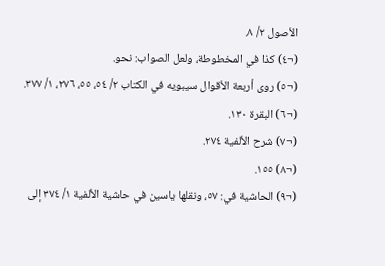الأصول ٢/ ٨.
(¬٤) كذا في المخطوطة، ولعل الصواب: نحو.
(¬٥) روى أربعة الأقوال سيبويه في الكتاب ٢/ ٥٤، ٥٥، ٢٧٦، ١/ ٣٧٧.
(¬٦) البقرة ١٣٠.
(¬٧) شرح الألفية ٢٧٤.
(¬٨) ١٥٥.
(¬٩) الحاشية في: ٥٧، ونقلها ياسين في حاشية الألفية ١/ ٣٧٤ إلى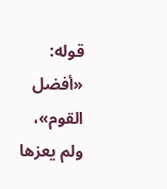قوله: «أفضل القوم»، ولم يعزها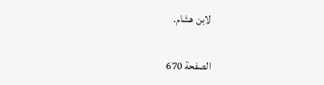لابن هشام.

الصفحة 670